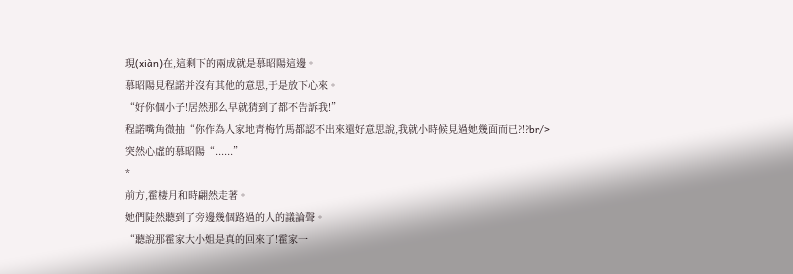現(xiàn)在,這剩下的兩成就是慕昭陽這邊。
慕昭陽見程諾并沒有其他的意思,于是放下心來。
“好你個小子!居然那么早就猜到了都不告訴我!”
程諾嘴角微抽“你作為人家地青梅竹馬都認不出來還好意思說,我就小時候見過她幾面而已?!?br/>
突然心虛的慕昭陽“......”
*
前方,霍棲月和時翩然走著。
她們陡然聽到了旁邊幾個路過的人的議論聲。
“聽說那霍家大小姐是真的回來了!霍家一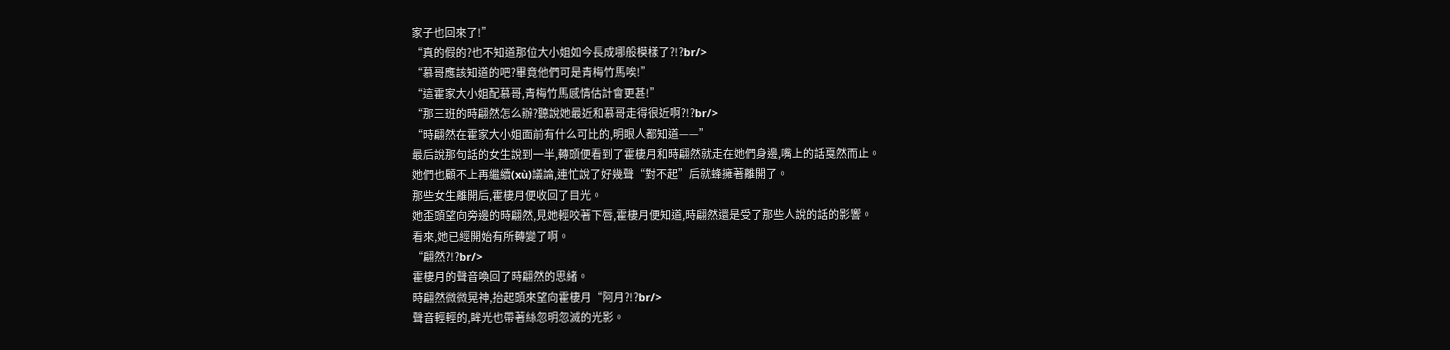家子也回來了!”
“真的假的?也不知道那位大小姐如今長成哪般模樣了?!?br/>
“慕哥應該知道的吧?畢竟他們可是青梅竹馬唉!”
“這霍家大小姐配慕哥,青梅竹馬感情估計會更甚!”
“那三班的時翩然怎么辦?聽說她最近和慕哥走得很近啊?!?br/>
“時翩然在霍家大小姐面前有什么可比的,明眼人都知道——”
最后說那句話的女生說到一半,轉頭便看到了霍棲月和時翩然就走在她們身邊,嘴上的話戛然而止。
她們也顧不上再繼續(xù)議論,連忙說了好幾聲“對不起”后就蜂擁著離開了。
那些女生離開后,霍棲月便收回了目光。
她歪頭望向旁邊的時翩然,見她輕咬著下唇,霍棲月便知道,時翩然還是受了那些人說的話的影響。
看來,她已經開始有所轉變了啊。
“翩然?!?br/>
霍棲月的聲音喚回了時翩然的思緒。
時翩然微微晃神,抬起頭來望向霍棲月“阿月?!?br/>
聲音輕輕的,眸光也帶著絲忽明忽滅的光影。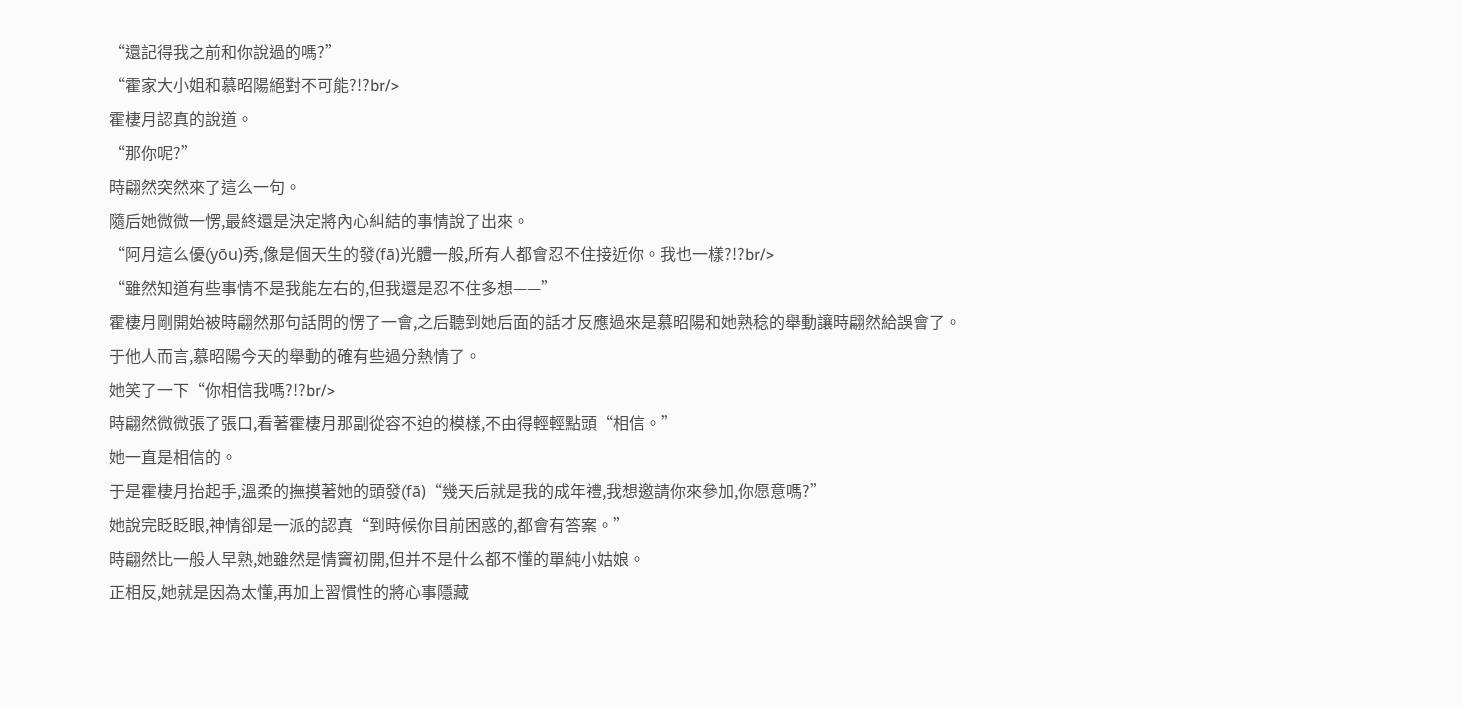“還記得我之前和你說過的嗎?”
“霍家大小姐和慕昭陽絕對不可能?!?br/>
霍棲月認真的說道。
“那你呢?”
時翩然突然來了這么一句。
隨后她微微一愣,最終還是決定將內心糾結的事情說了出來。
“阿月這么優(yōu)秀,像是個天生的發(fā)光體一般,所有人都會忍不住接近你。我也一樣?!?br/>
“雖然知道有些事情不是我能左右的,但我還是忍不住多想——”
霍棲月剛開始被時翩然那句話問的愣了一會,之后聽到她后面的話才反應過來是慕昭陽和她熟稔的舉動讓時翩然給誤會了。
于他人而言,慕昭陽今天的舉動的確有些過分熱情了。
她笑了一下“你相信我嗎?!?br/>
時翩然微微張了張口,看著霍棲月那副從容不迫的模樣,不由得輕輕點頭“相信。”
她一直是相信的。
于是霍棲月抬起手,溫柔的撫摸著她的頭發(fā)“幾天后就是我的成年禮,我想邀請你來參加,你愿意嗎?”
她說完眨眨眼,神情卻是一派的認真“到時候你目前困惑的,都會有答案。”
時翩然比一般人早熟,她雖然是情竇初開,但并不是什么都不懂的單純小姑娘。
正相反,她就是因為太懂,再加上習慣性的將心事隱藏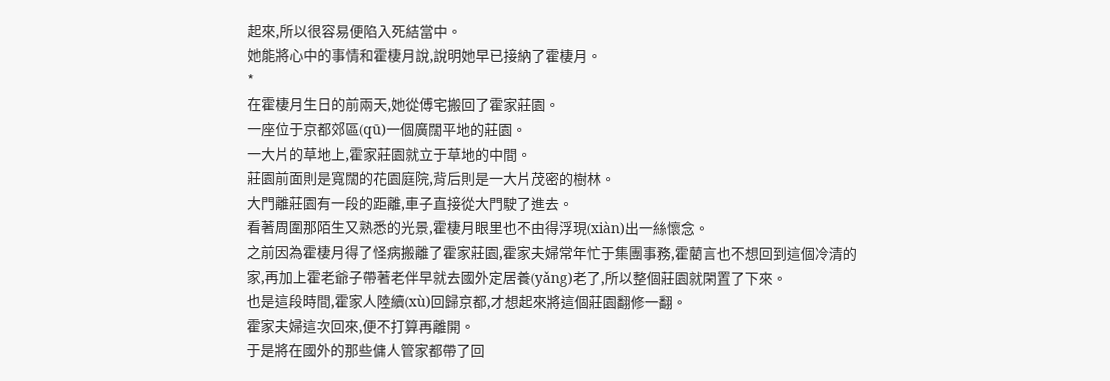起來,所以很容易便陷入死結當中。
她能將心中的事情和霍棲月說,說明她早已接納了霍棲月。
*
在霍棲月生日的前兩天,她從傅宅搬回了霍家莊園。
一座位于京都郊區(qū)一個廣闊平地的莊園。
一大片的草地上,霍家莊園就立于草地的中間。
莊園前面則是寬闊的花園庭院,背后則是一大片茂密的樹林。
大門離莊園有一段的距離,車子直接從大門駛了進去。
看著周圍那陌生又熟悉的光景,霍棲月眼里也不由得浮現(xiàn)出一絲懷念。
之前因為霍棲月得了怪病搬離了霍家莊園,霍家夫婦常年忙于集團事務,霍藺言也不想回到這個冷清的家,再加上霍老爺子帶著老伴早就去國外定居養(yǎng)老了,所以整個莊園就閑置了下來。
也是這段時間,霍家人陸續(xù)回歸京都,才想起來將這個莊園翻修一翻。
霍家夫婦這次回來,便不打算再離開。
于是將在國外的那些傭人管家都帶了回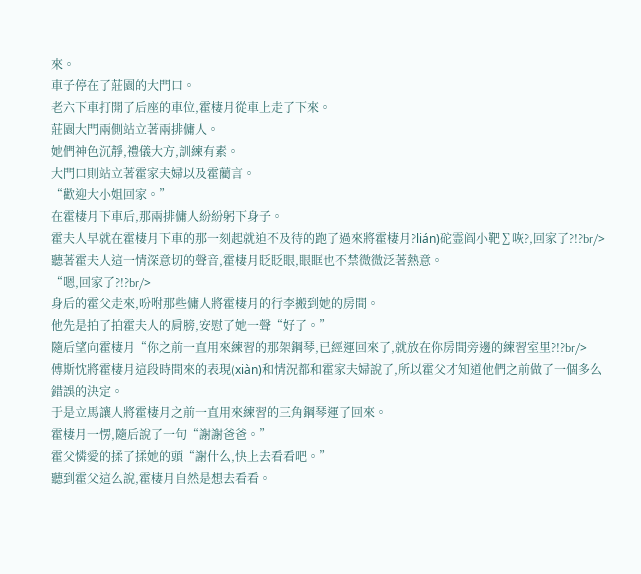來。
車子停在了莊園的大門口。
老六下車打開了后座的車位,霍棲月從車上走了下來。
莊園大門兩側站立著兩排傭人。
她們神色沉靜,禮儀大方,訓練有素。
大門口則站立著霍家夫婦以及霍藺言。
“歡迎大小姐回家。”
在霍棲月下車后,那兩排傭人紛紛躬下身子。
霍夫人早就在霍棲月下車的那一刻起就迫不及待的跑了過來將霍棲月?lián)砣霊阎小靶∑咴?,回家了?!?br/>
聽著霍夫人這一情深意切的聲音,霍棲月眨眨眼,眼眶也不禁微微泛著熱意。
“嗯,回家了?!?br/>
身后的霍父走來,吩咐那些傭人將霍棲月的行李搬到她的房間。
他先是拍了拍霍夫人的肩膀,安慰了她一聲“好了。”
隨后望向霍棲月“你之前一直用來練習的那架鋼琴,已經運回來了,就放在你房間旁邊的練習室里?!?br/>
傅斯忱將霍棲月這段時間來的表現(xiàn)和情況都和霍家夫婦說了,所以霍父才知道他們之前做了一個多么錯誤的決定。
于是立馬讓人將霍棲月之前一直用來練習的三角鋼琴運了回來。
霍棲月一愣,隨后說了一句“謝謝爸爸。”
霍父憐愛的揉了揉她的頭“謝什么,快上去看看吧。”
聽到霍父這么說,霍棲月自然是想去看看。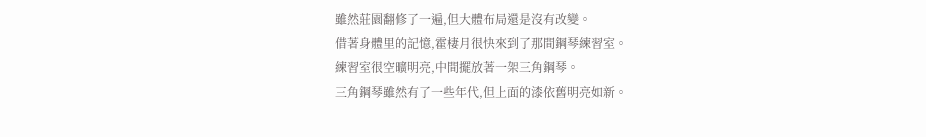雖然莊園翻修了一遍,但大體布局還是沒有改變。
借著身體里的記憶,霍棲月很快來到了那間鋼琴練習室。
練習室很空曠明亮,中間擺放著一架三角鋼琴。
三角鋼琴雖然有了一些年代,但上面的漆依舊明亮如新。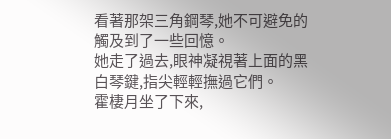看著那架三角鋼琴,她不可避免的觸及到了一些回憶。
她走了過去,眼神凝視著上面的黑白琴鍵,指尖輕輕撫過它們。
霍棲月坐了下來,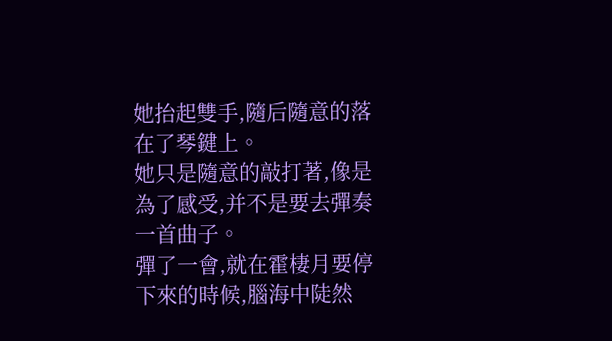她抬起雙手,隨后隨意的落在了琴鍵上。
她只是隨意的敲打著,像是為了感受,并不是要去彈奏一首曲子。
彈了一會,就在霍棲月要停下來的時候,腦海中陡然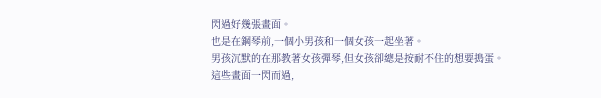閃過好幾張畫面。
也是在鋼琴前,一個小男孩和一個女孩一起坐著。
男孩沉默的在那教著女孩彈琴,但女孩卻總是按耐不住的想要搗蛋。
這些畫面一閃而過,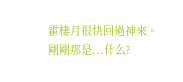霍棲月很快回過神來。
剛剛那是...什么?